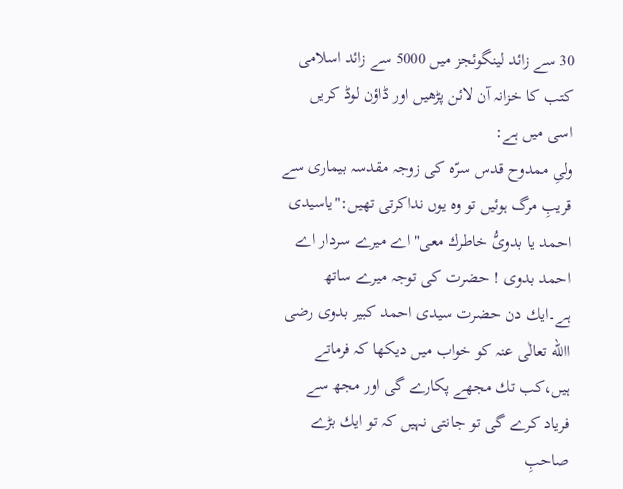30 سے زائد لینگوئجز میں 5000 سے زائد اسلامی کتب کا خزانہ آن لائن پڑھیں اور ڈاؤن لوڈ کریں
اسی میں ہے:
ولیِ ممدوح قدس سرّہ کی زوجہ مقدسہ بیماری سے قریبِ مرگ ہوئیں تو وہ یوں نداکرتی تھیں:"یاسیدی احمد یا بدویُّ خاطرك معی"اے میرے سردار اے احمد بدوی ! حضرت کی توجہ میرے ساتھ ہے۔ایك دن حضرت سیدی احمد کبیر بدوی رضی االله تعالٰی عنہ کو خواب میں دیکھا کہ فرماتے ہیں،کب تك مجھے پکارے گی اور مجھ سے فریاد کرے گی تو جانتی نہیں کہ تو ایك بڑے صاحبِ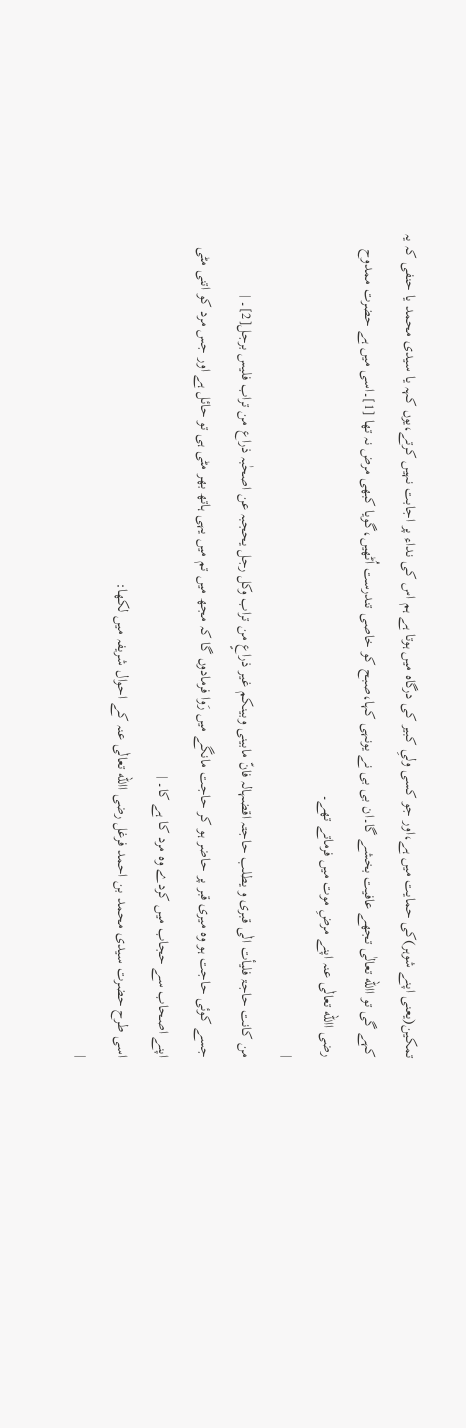تمکین(یعنی اپنے شوہر)کی حمایت میں ہے،اور جو کسی ولیِ کبیر کی درگاہ میں ہوتا ہے ہم اس کی نداء پر اجابت نہیں کرتے،یوں کہہ یا سیدی محمد یا حنفی کہ یہ کہے گی تو االله تعالٰی تجھے عافیت بخشے گا۔ان بی بی نے یونہی کہا،صبح کو خاصی تندرست اُٹھیں،گویا کبھی مرض نہ تھا [1]۔اسی میں ہے حضرت ممدوح رضی االله تعالٰی عنہ اپنے مرضِ موت میں فرماتے تھے۔
|
من کانت حاجۃ فلیأت الٰی قبری و یطلب حاجتہ اقضہالہ فانّ مابینی وبینکم غیر ذراعٍ من تراب وکل رجل یحجبہ عن اصحٰبہ ذراع من تراب فلیس برجل[2]۔ |
جسے کوئی حاجت ہو وہ میری قبر پر حاضر ہو کر حاجت مانگے میں رَوا فرمادوں گا کہ مجھ میں تم میں یہی ہاتھ بھر مٹی ہی تو حائل ہے اور جس مرد کو اتنی مٹی اپنے اصحاب سے حجاب میں کردے وہ مرد کا ہے کا۔ |
اسی طرح حضرت سیدی محمد بن احمد فرغل رضی االله تعالٰی عنہ کے احوال شریفہ میں لکھا:
|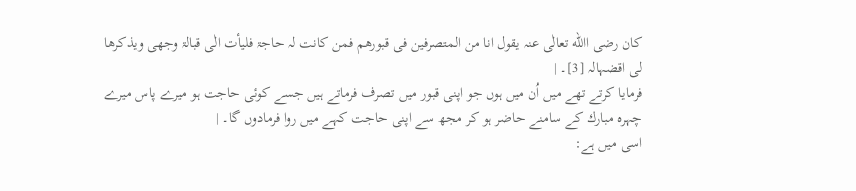کان رضی االله تعالٰی عنہ یقول انا من المتصرفین فی قبورھم فمن کانت لہ حاجۃ فلیأت الٰی قبالۃ وجھی ویذکرھا لی اقضہالہ [3]۔ |
فرمایا کرتے تھے میں اُن میں ہوں جو اپنی قبور میں تصرف فرماتے ہیں جسے کوئی حاجت ہو میرے پاس میرے چہرہ مبارك کے سامنے حاضر ہو کر مجھ سے اپنی حاجت کہے میں روا فرمادوں گا۔ |
اسی میں ہے: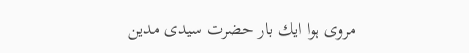مروی ہوا ایك بار حضرت سیدی مدین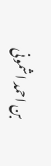بن احمد اشمونی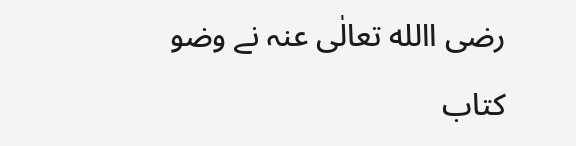رضی االله تعالٰی عنہ نے وضو
کتاب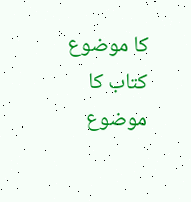کا موضوع
کتاب کا موضوع